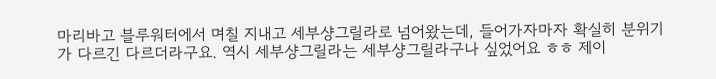마리바고 블루워터에서 며칠 지내고 세부샹그릴라로 넘어왔는데, 들어가자마자 확실히 분위기가 다르긴 다르더라구요. 역시 세부샹그릴라는 세부샹그릴라구나 싶었어요 ㅎㅎ 제이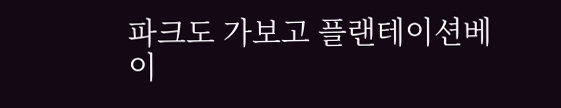파크도 가보고 플랜테이션베이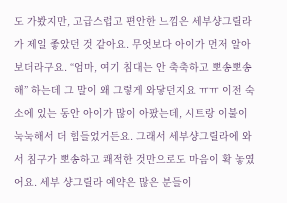도 가봤지만, 고급스럽고 편안한 느낌은 세부샹그릴라가 제일 좋았던 것 같아요. 무엇보다 아이가 먼저 알아보더라구요. “엄마, 여기 침대는 안 축축하고 뽀송뽀송해” 하는데 그 말이 왜 그렇게 와닿던지요 ㅠㅠ 이전 숙소에 있는 동안 아이가 많이 아팠는데, 시트랑 이불이 눅눅해서 더 힘들었거든요. 그래서 세부샹그릴라에 와서 침구가 뽀송하고 쾌적한 것만으로도 마음이 확 놓였어요. 세부 샹그릴라 예약은 많은 분들이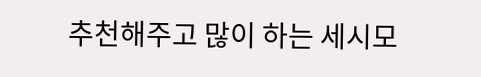추천해주고 많이 하는 세시모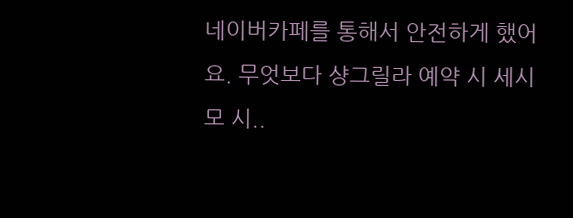네이버카페를 통해서 안전하게 했어요. 무엇보다 샹그릴라 예약 시 세시모 시..